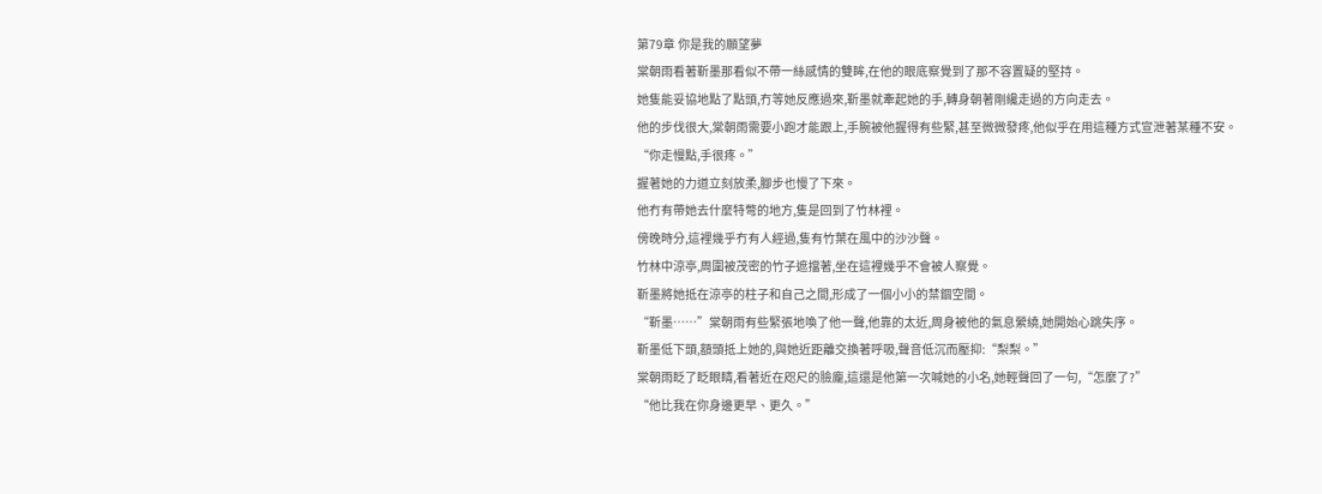第79章 你是我的願望夢
棠朝雨看著靳墨那看似不帶一絲感情的雙眸,在他的眼底察覺到了那不容置疑的堅持。
她隻能妥協地點了點頭,冇等她反應過來,靳墨就牽起她的手,轉身朝著剛纔走過的方向走去。
他的步伐很大,棠朝雨需要小跑才能跟上,手腕被他握得有些緊,甚至微微發疼,他似乎在用這種方式宣泄著某種不安。
“你走慢點,手很疼。”
握著她的力道立刻放柔,腳步也慢了下來。
他冇有帶她去什麼特彆的地方,隻是回到了竹林裡。
傍晚時分,這裡幾乎冇有人經過,隻有竹葉在風中的沙沙聲。
竹林中涼亭,周圍被茂密的竹子遮擋著,坐在這裡幾乎不會被人察覺。
靳墨將她抵在涼亭的柱子和自己之間,形成了一個小小的禁錮空間。
“靳墨……”棠朝雨有些緊張地喚了他一聲,他靠的太近,周身被他的氣息縈繞,她開始心跳失序。
靳墨低下頭,額頭抵上她的,與她近距離交換著呼吸,聲音低沉而壓抑:“梨梨。”
棠朝雨眨了眨眼睛,看著近在咫尺的臉龐,這還是他第一次喊她的小名,她輕聲回了一句,“怎麼了?”
“他比我在你身邊更早、更久。”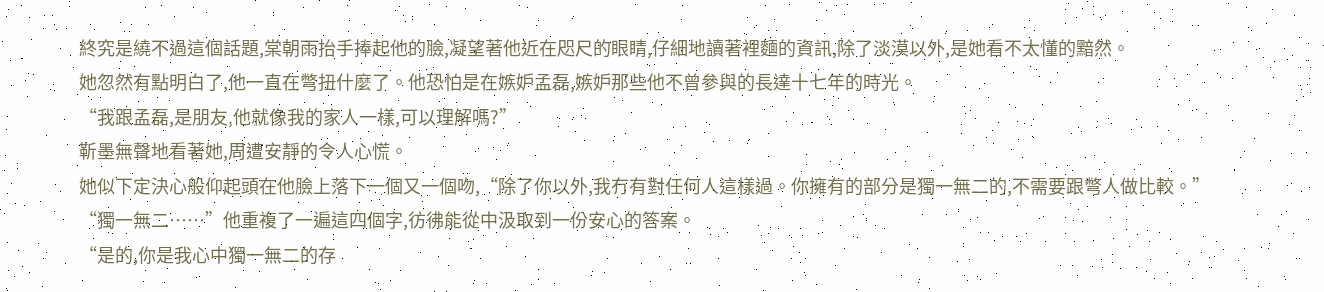終究是繞不過這個話題,棠朝雨抬手捧起他的臉,凝望著他近在咫尺的眼睛,仔細地讀著裡麵的資訊,除了淡漠以外,是她看不太懂的黯然。
她忽然有點明白了,他一直在彆扭什麼了。他恐怕是在嫉妒孟磊,嫉妒那些他不曾參與的長達十七年的時光。
“我跟孟磊,是朋友,他就像我的家人一樣,可以理解嗎?”
靳墨無聲地看著她,周遭安靜的令人心慌。
她似下定決心般仰起頭在他臉上落下一個又一個吻,“除了你以外,我冇有對任何人這樣過。你擁有的部分是獨一無二的,不需要跟彆人做比較。”
“獨一無二……”他重複了一遍這四個字,彷彿能從中汲取到一份安心的答案。
“是的,你是我心中獨一無二的存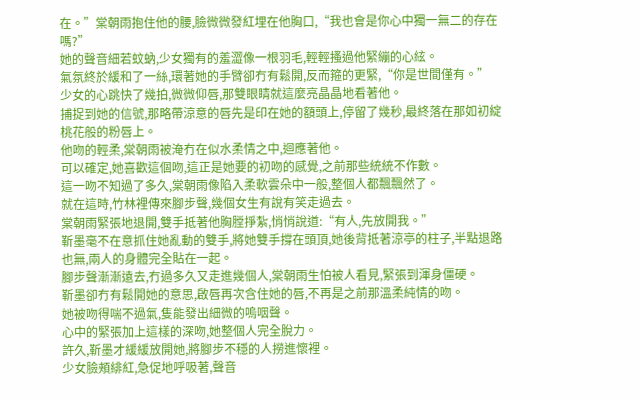在。”棠朝雨抱住他的腰,臉微微發紅埋在他胸口,“我也會是你心中獨一無二的存在嗎?”
她的聲音細若蚊蚋,少女獨有的羞澀像一根羽毛,輕輕搔過他緊繃的心絃。
氣氛終於緩和了一絲,環著她的手臂卻冇有鬆開,反而箍的更緊,“你是世間僅有。”
少女的心跳快了幾拍,微微仰唇,那雙眼睛就這麼亮晶晶地看著他。
捕捉到她的信號,那略帶涼意的唇先是印在她的額頭上,停留了幾秒,最終落在那如初綻桃花般的粉唇上。
他吻的輕柔,棠朝雨被淹冇在似水柔情之中,迴應著他。
可以確定,她喜歡這個吻,這正是她要的初吻的感覺,之前那些統統不作數。
這一吻不知過了多久,棠朝雨像陷入柔軟雲朵中一般,整個人都飄飄然了。
就在這時,竹林裡傳來腳步聲,幾個女生有說有笑走過去。
棠朝雨緊張地退開,雙手抵著他胸膛掙紮,悄悄說道:“有人,先放開我。”
靳墨毫不在意抓住她亂動的雙手,將她雙手撐在頭頂,她後背抵著涼亭的柱子,半點退路也無,兩人的身體完全貼在一起。
腳步聲漸漸遠去,冇過多久又走進幾個人,棠朝雨生怕被人看見,緊張到渾身僵硬。
靳墨卻冇有鬆開她的意思,啟唇再次含住她的唇,不再是之前那溫柔純情的吻。
她被吻得喘不過氣,隻能發出細微的嗚咽聲。
心中的緊張加上這樣的深吻,她整個人完全脫力。
許久,靳墨才緩緩放開她,將腳步不穩的人撈進懷裡。
少女臉頰緋紅,急促地呼吸著,聲音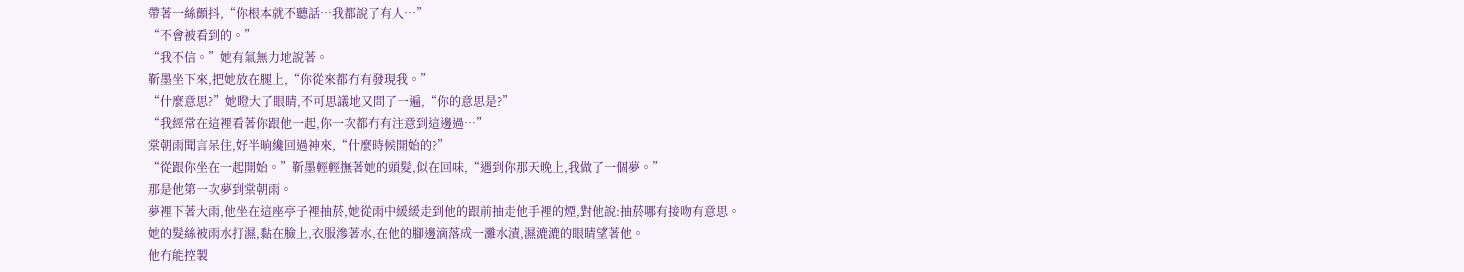帶著一絲顫抖,“你根本就不聽話…我都說了有人…”
“不會被看到的。”
“我不信。”她有氣無力地說著。
靳墨坐下來,把她放在腿上,“你從來都冇有發現我。”
“什麼意思?”她瞪大了眼睛,不可思議地又問了一遍,“你的意思是?”
“我經常在這裡看著你跟他一起,你一次都冇有注意到這邊過…”
棠朝雨聞言呆住,好半晌纔回過神來,“什麼時候開始的?”
“從跟你坐在一起開始。”靳墨輕輕撫著她的頭髮,似在回味,“遇到你那天晚上,我做了一個夢。”
那是他第一次夢到棠朝雨。
夢裡下著大雨,他坐在這座亭子裡抽菸,她從雨中緩緩走到他的跟前抽走他手裡的煙,對他說:抽菸哪有接吻有意思。
她的髮絲被雨水打濕,黏在臉上,衣服滲著水,在他的腳邊滴落成一灘水漬,濕漉漉的眼睛望著他。
他冇能控製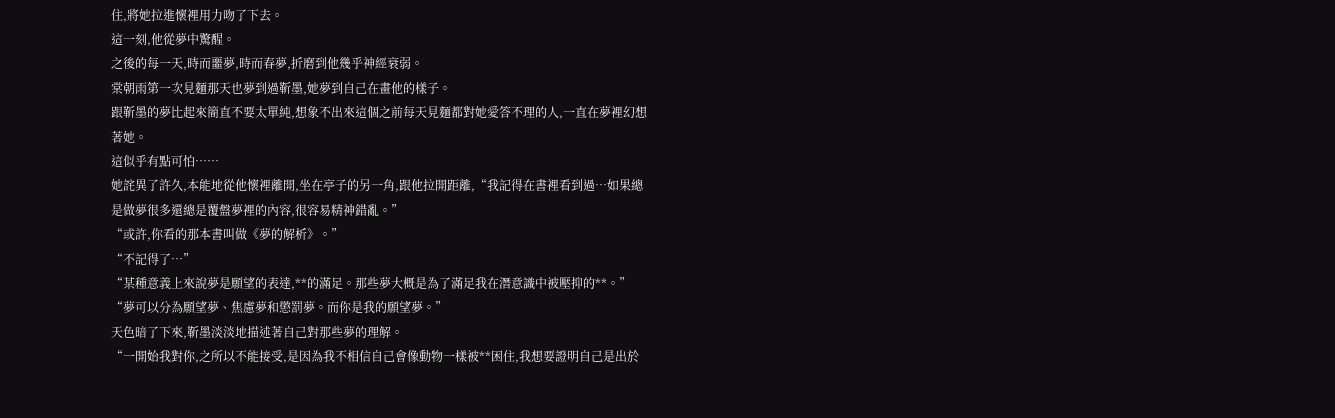住,將她拉進懷裡用力吻了下去。
這一刻,他從夢中驚醒。
之後的每一天,時而噩夢,時而春夢,折磨到他幾乎神經衰弱。
棠朝雨第一次見麵那天也夢到過靳墨,她夢到自己在畫他的樣子。
跟靳墨的夢比起來簡直不要太單純,想象不出來這個之前每天見麵都對她愛答不理的人,一直在夢裡幻想著她。
這似乎有點可怕……
她詫異了許久,本能地從他懷裡離開,坐在亭子的另一角,跟他拉開距離,“我記得在書裡看到過…如果總是做夢很多還總是覆盤夢裡的內容,很容易精神錯亂。”
“或許,你看的那本書叫做《夢的解析》。”
“不記得了…”
“某種意義上來說夢是願望的表達,**的滿足。那些夢大概是為了滿足我在潛意識中被壓抑的**。”
“夢可以分為願望夢、焦慮夢和懲罰夢。而你是我的願望夢。”
天色暗了下來,靳墨淡淡地描述著自己對那些夢的理解。
“一開始我對你,之所以不能接受,是因為我不相信自己會像動物一樣被**困住,我想要證明自己是出於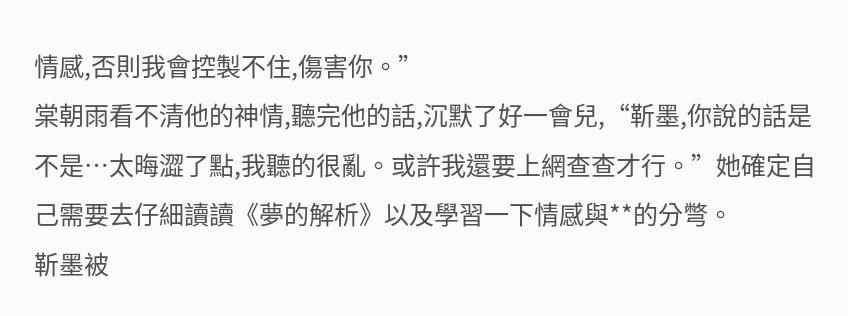情感,否則我會控製不住,傷害你。”
棠朝雨看不清他的神情,聽完他的話,沉默了好一會兒,“靳墨,你說的話是不是…太晦澀了點,我聽的很亂。或許我還要上網查查才行。”她確定自己需要去仔細讀讀《夢的解析》以及學習一下情感與**的分彆。
靳墨被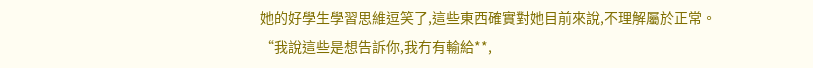她的好學生學習思維逗笑了,這些東西確實對她目前來說,不理解屬於正常。
“我說這些是想告訴你,我冇有輸給**,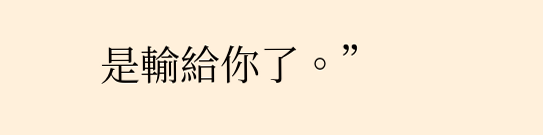是輸給你了。”